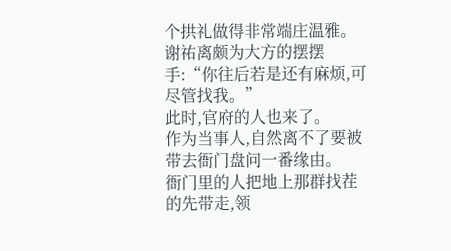个拱礼做得非常端庄温雅。
谢祐离颇为大方的摆摆手:“你往后若是还有麻烦,可尽管找我。”
此时,官府的人也来了。
作为当事人,自然离不了要被带去衙门盘问一番缘由。
衙门里的人把地上那群找茬的先带走,领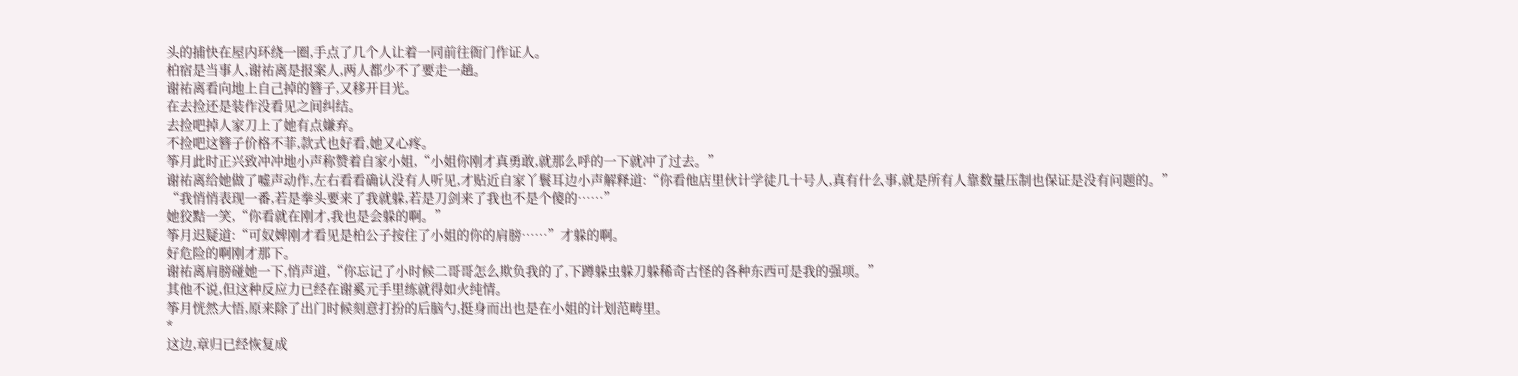头的捕快在屋内环绕一圈,手点了几个人让着一同前往衙门作证人。
柏宿是当事人,谢祐离是报案人,两人都少不了要走一趟。
谢祐离看向地上自己掉的簪子,又移开目光。
在去捡还是装作没看见之间纠结。
去捡吧掉人家刀上了她有点嫌弃。
不捡吧这簪子价格不菲,款式也好看,她又心疼。
筝月此时正兴致冲冲地小声称赞着自家小姐,“小姐你刚才真勇敢,就那么呼的一下就冲了过去。”
谢祐离给她做了嘘声动作,左右看看确认没有人听见,才贴近自家丫鬟耳边小声解释道:“你看他店里伙计学徒几十号人,真有什么事,就是所有人靠数量压制也保证是没有问题的。”
“我悄悄表现一番,若是拳头要来了我就躲,若是刀剑来了我也不是个傻的……”
她狡黠一笑,“你看就在刚才,我也是会躲的啊。”
筝月迟疑道:“可奴婢刚才看见是柏公子按住了小姐的你的肩膀……”才躲的啊。
好危险的啊刚才那下。
谢祐离肩膀碰她一下,悄声道,“你忘记了小时候二哥哥怎么欺负我的了,下蹲躲虫躲刀躲稀奇古怪的各种东西可是我的强项。”
其他不说,但这种反应力已经在谢奚元手里练就得如火纯情。
筝月恍然大悟,原来除了出门时候刻意打扮的后脑勺,挺身而出也是在小姐的计划范畴里。
*
这边,章归已经恢复成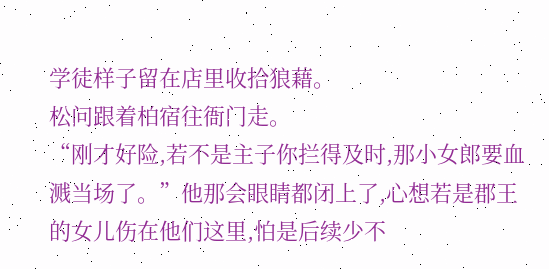学徒样子留在店里收拾狼藉。
松问跟着柏宿往衙门走。
“刚才好险,若不是主子你拦得及时,那小女郎要血溅当场了。”他那会眼睛都闭上了,心想若是郡王的女儿伤在他们这里,怕是后续少不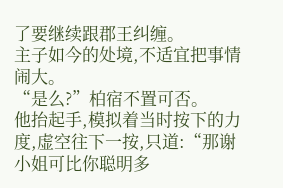了要继续跟郡王纠缠。
主子如今的处境,不适宜把事情闹大。
“是么?”柏宿不置可否。
他抬起手,模拟着当时按下的力度,虚空往下一按,只道:“那谢小姐可比你聪明多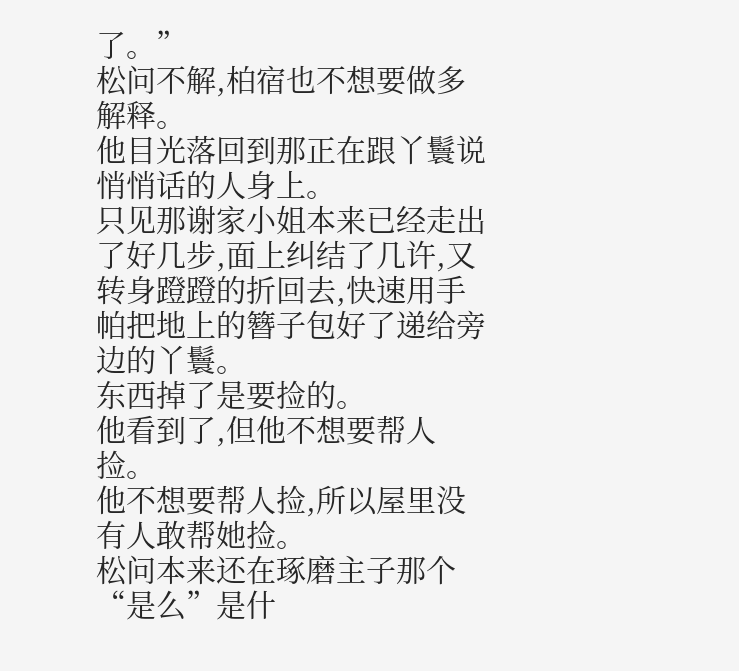了。”
松问不解,柏宿也不想要做多解释。
他目光落回到那正在跟丫鬟说悄悄话的人身上。
只见那谢家小姐本来已经走出了好几步,面上纠结了几许,又转身蹬蹬的折回去,快速用手帕把地上的簪子包好了递给旁边的丫鬟。
东西掉了是要捡的。
他看到了,但他不想要帮人捡。
他不想要帮人捡,所以屋里没有人敢帮她捡。
松问本来还在琢磨主子那个“是么”是什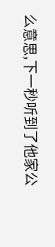么意思,下一秒听到了他家公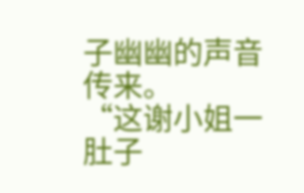子幽幽的声音传来。
“这谢小姐一肚子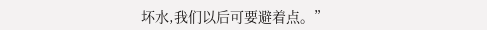坏水,我们以后可要避着点。”